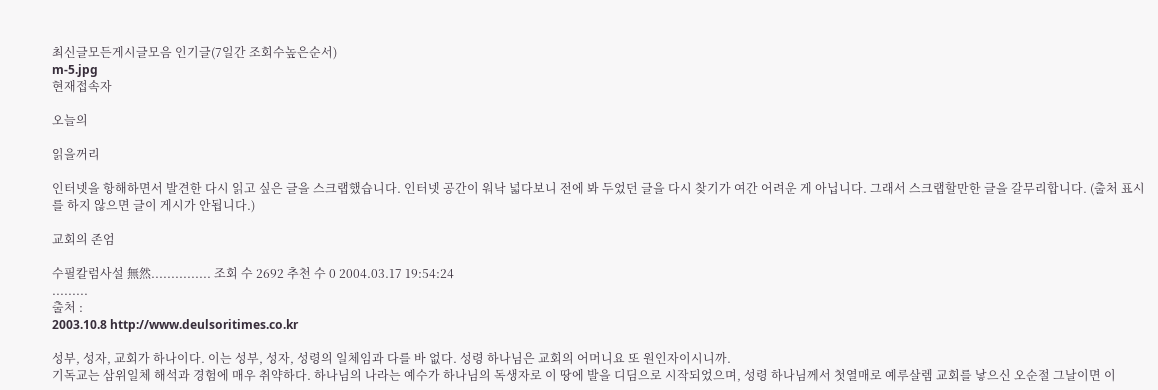최신글모든게시글모음 인기글(7일간 조회수높은순서)
m-5.jpg
현재접속자

오늘의

읽을꺼리

인터넷을 항해하면서 발견한 다시 읽고 싶은 글을 스크랩했습니다. 인터넷 공간이 워낙 넓다보니 전에 봐 두었던 글을 다시 찾기가 여간 어려운 게 아닙니다. 그래서 스크랩할만한 글을 갈무리합니다. (출처 표시를 하지 않으면 글이 게시가 안됩니다.)

교회의 존엄

수필칼럼사설 無然............... 조회 수 2692 추천 수 0 2004.03.17 19:54:24
.........
출처 :
2003.10.8 http://www.deulsoritimes.co.kr

성부, 성자, 교회가 하나이다. 이는 성부, 성자, 성령의 일체임과 다를 바 없다. 성령 하나님은 교회의 어머니요 또 원인자이시니까.
기독교는 삼위일체 해석과 경험에 매우 취약하다. 하나님의 나라는 예수가 하나님의 독생자로 이 땅에 발을 디딤으로 시작되었으며, 성령 하나님께서 첫열매로 예루살렘 교회를 낳으신 오순절 그날이면 이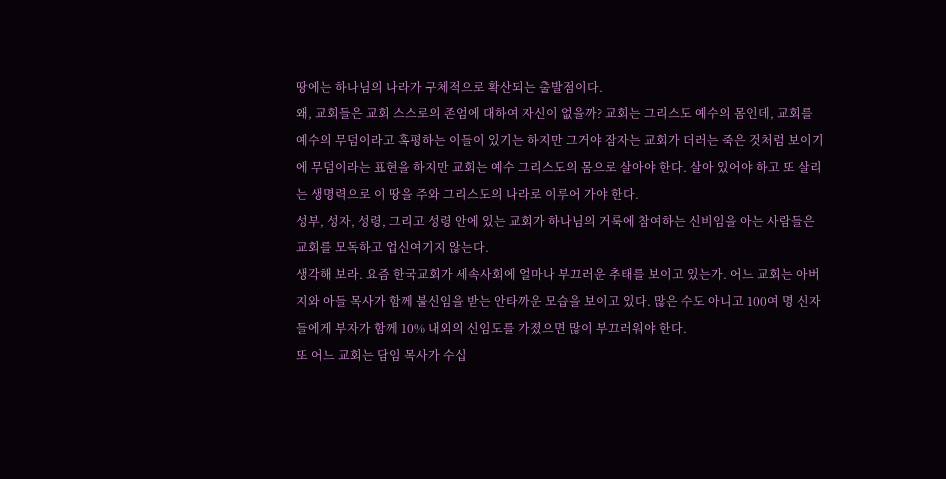땅에는 하나님의 나라가 구체적으로 확산되는 출발점이다.
왜, 교회들은 교회 스스로의 존엄에 대하여 자신이 없을까? 교회는 그리스도 예수의 몸인데, 교회를 예수의 무덤이라고 혹평하는 이들이 있기는 하지만 그거야 잠자는 교회가 더러는 죽은 것처럼 보이기에 무덤이라는 표현을 하지만 교회는 예수 그리스도의 몸으로 살아야 한다. 살아 있어야 하고 또 살리는 생명력으로 이 땅을 주와 그리스도의 나라로 이루어 가야 한다.
성부, 성자, 성령, 그리고 성령 안에 있는 교회가 하나님의 거룩에 참여하는 신비임을 아는 사람들은 교회를 모독하고 업신여기지 않는다.
생각해 보라. 요즘 한국교회가 세속사회에 얼마나 부끄러운 추태를 보이고 있는가. 어느 교회는 아버지와 아들 목사가 함께 불신임을 받는 안타까운 모습을 보이고 있다. 많은 수도 아니고 100여 명 신자들에게 부자가 함께 10% 내외의 신임도를 가졌으면 많이 부끄러워야 한다.
또 어느 교회는 담임 목사가 수십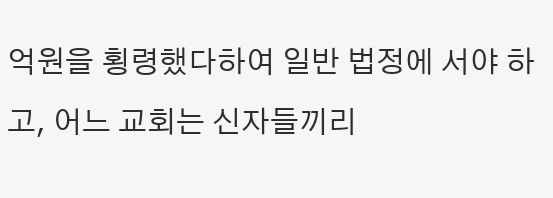억원을 횡령했다하여 일반 법정에 서야 하고, 어느 교회는 신자들끼리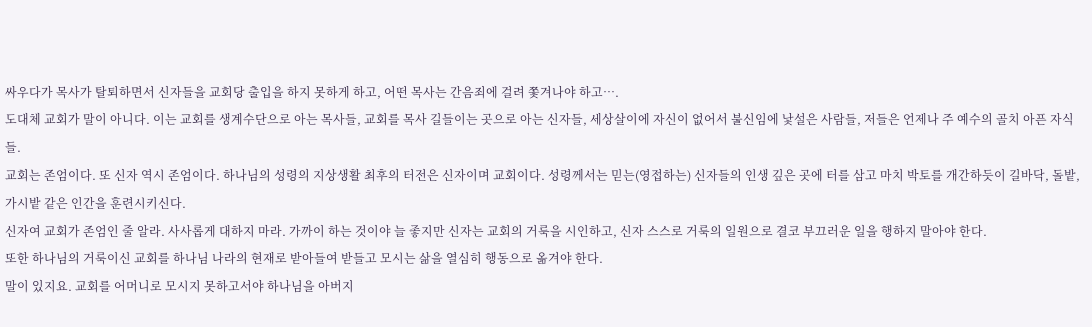싸우다가 목사가 탈퇴하면서 신자들을 교회당 출입을 하지 못하게 하고, 어떤 목사는 간음죄에 걸려 쫓겨나야 하고….
도대체 교회가 말이 아니다. 이는 교회를 생계수단으로 아는 목사들, 교회를 목사 길들이는 곳으로 아는 신자들, 세상살이에 자신이 없어서 불신임에 낯설은 사람들, 저들은 언제나 주 예수의 골치 아픈 자식들.
교회는 존엄이다. 또 신자 역시 존엄이다. 하나님의 성령의 지상생활 최후의 터전은 신자이며 교회이다. 성령께서는 믿는(영접하는) 신자들의 인생 깊은 곳에 터를 삼고 마치 박토를 개간하듯이 길바닥, 돌밭, 가시밭 같은 인간을 훈련시키신다.
신자여 교회가 존엄인 줄 알라. 사사롭게 대하지 마라. 가까이 하는 것이야 늘 좋지만 신자는 교회의 거룩을 시인하고, 신자 스스로 거룩의 일원으로 결코 부끄러운 일을 행하지 말아야 한다.
또한 하나님의 거룩이신 교회를 하나님 나라의 현재로 받아들여 받들고 모시는 삶을 열심히 행동으로 옮겨야 한다.
말이 있지요. 교회를 어머니로 모시지 못하고서야 하나님을 아버지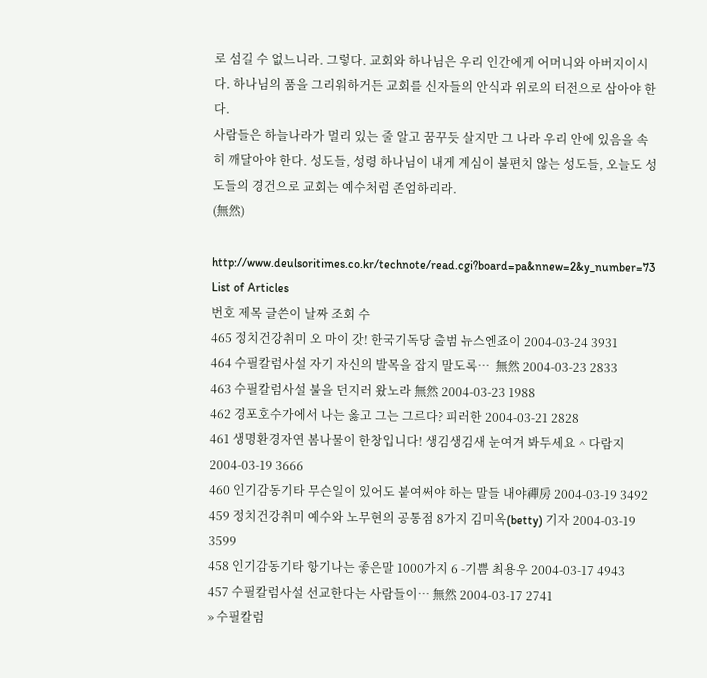로 섬길 수 없느니라. 그렇다. 교회와 하나님은 우리 인간에게 어머니와 아버지이시다. 하나님의 품을 그리워하거든 교회를 신자들의 안식과 위로의 터전으로 삼아야 한다.
사람들은 하늘나라가 멀리 있는 줄 알고 꿈꾸듯 살지만 그 나라 우리 안에 있음을 속히 깨달아야 한다. 성도들, 성령 하나님이 내게 계심이 불편치 않는 성도들, 오늘도 성도들의 경건으로 교회는 예수처럼 존엄하리라.
(無然)

http://www.deulsoritimes.co.kr/technote/read.cgi?board=pa&nnew=2&y_number=73
List of Articles
번호 제목 글쓴이 날짜 조회 수
465 정치건강취미 오 마이 갓! 한국기독당 출범 뉴스엔죠이 2004-03-24 3931
464 수필칼럼사설 자기 자신의 발목을 잡지 말도록…  無然 2004-03-23 2833
463 수필칼럼사설 불을 던지러 왔노라 無然 2004-03-23 1988
462 경포호수가에서 나는 옳고 그는 그르다? 피러한 2004-03-21 2828
461 생명환경자연 봄나물이 한창입니다! 생김생김새 눈여겨 봐두세요 ^ 다람지 2004-03-19 3666
460 인기감동기타 무슨일이 있어도 붙여써야 하는 말들 내야禪房 2004-03-19 3492
459 정치건강취미 예수와 노무현의 공통점 8가지 김미옥(betty) 기자 2004-03-19 3599
458 인기감동기타 항기나는 좋은말 1000가지 6 -기쁨 최용우 2004-03-17 4943
457 수필칼럼사설 선교한다는 사람들이… 無然 2004-03-17 2741
» 수필칼럼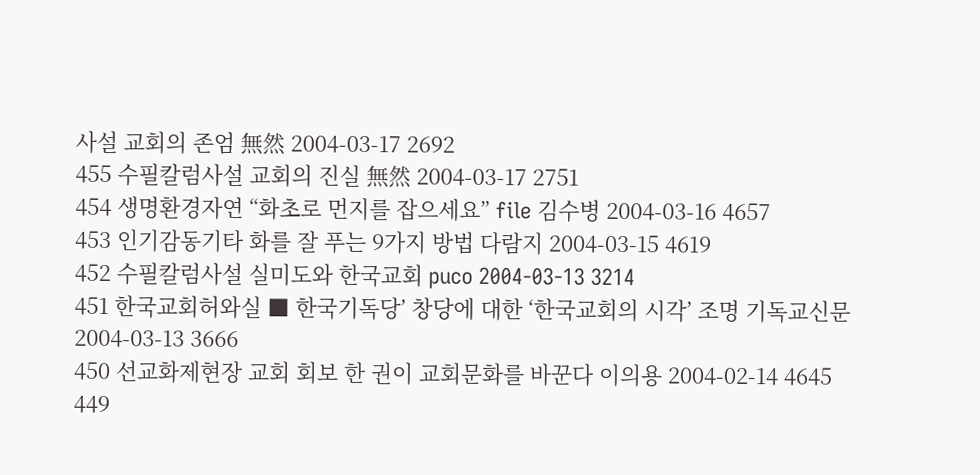사설 교회의 존엄 無然 2004-03-17 2692
455 수필칼럼사설 교회의 진실 無然 2004-03-17 2751
454 생명환경자연 “화초로 먼지를 잡으세요” file 김수병 2004-03-16 4657
453 인기감동기타 화를 잘 푸는 9가지 방법 다람지 2004-03-15 4619
452 수필칼럼사설 실미도와 한국교회 puco 2004-03-13 3214
451 한국교회허와실 ■ 한국기독당’ 창당에 대한 ‘한국교회의 시각’ 조명 기독교신문 2004-03-13 3666
450 선교화제현장 교회 회보 한 권이 교회문화를 바꾼다 이의용 2004-02-14 4645
449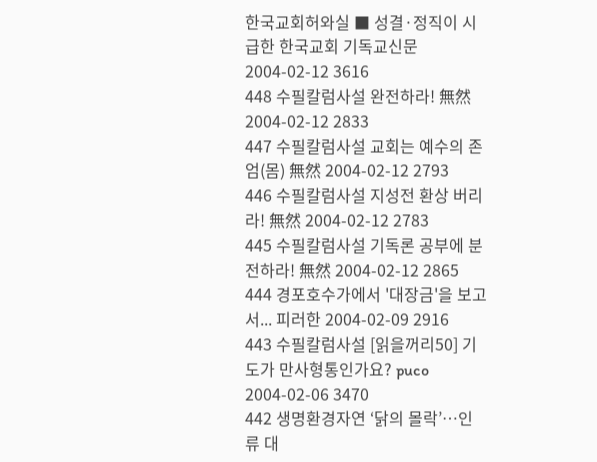한국교회허와실 ■ 성결·정직이 시급한 한국교회 기독교신문 2004-02-12 3616
448 수필칼럼사설 완전하라! 無然 2004-02-12 2833
447 수필칼럼사설 교회는 예수의 존엄(몸) 無然 2004-02-12 2793
446 수필칼럼사설 지성전 환상 버리라! 無然 2004-02-12 2783
445 수필칼럼사설 기독론 공부에 분전하라! 無然 2004-02-12 2865
444 경포호수가에서 '대장금'을 보고서... 피러한 2004-02-09 2916
443 수필칼럼사설 [읽을꺼리50] 기도가 만사형통인가요? puco 2004-02-06 3470
442 생명환경자연 ‘닭의 몰락’…인류 대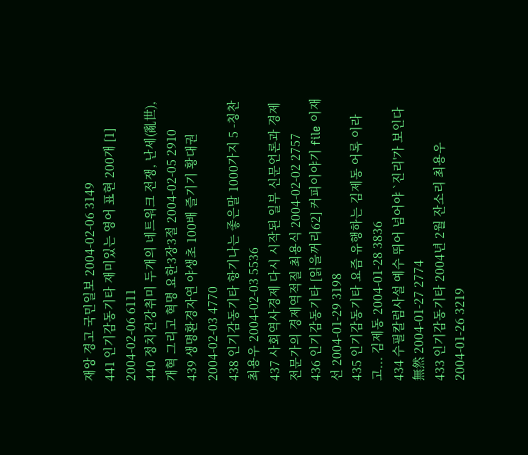재앙 경고 국민일보 2004-02-06 3149
441 인기감동기타 재미있는 영어 표현 200개 [1] 2004-02-06 6111
440 정치건강취미 두개의 네트워크 전쟁, 난세(亂世), 개혁 그리고 혁명 요한3장3절 2004-02-05 2910
439 생명환경자연 야생초 100배 즐기기 황대권 2004-02-03 4770
438 인기감동기타 항기나는 좋은말 1000가지 5 -칭찬 최용우 2004-02-03 5536
437 사회역사경제 다시 시작된 일부 신문언론과 경제전문가의 경제역적질 최용식 2004-02-02 2757
436 인기감동기타 [읽을꺼리62] 커피이야기 file 이재선 2004-01-29 3198
435 인기감동기타 요즘 유행하는 김제동 어록 이라고... 김제동 2004-01-28 3836
434 수필칼럼사설 예수 뛰어 넘어야 `진리'가 보인다 無然 2004-01-27 2774
433 인기감동기타 2004년 2월 잔소리 최용우 2004-01-26 3219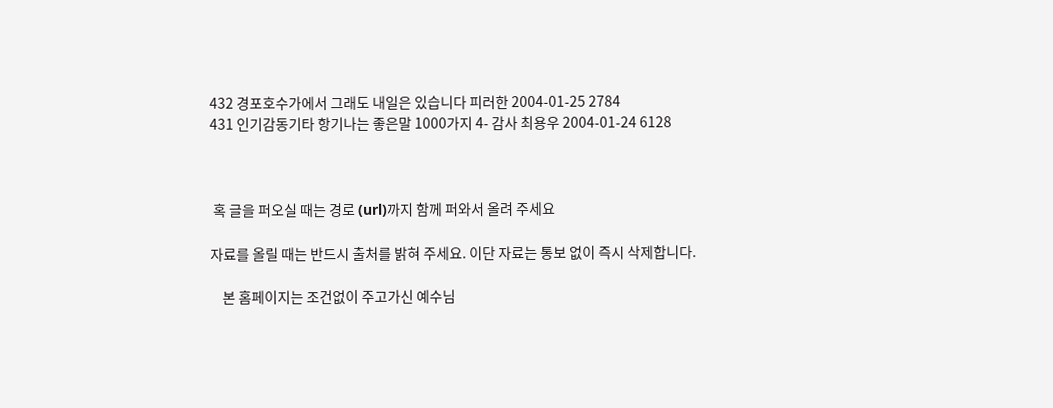432 경포호수가에서 그래도 내일은 있습니다 피러한 2004-01-25 2784
431 인기감동기타 항기나는 좋은말 1000가지 4- 감사 최용우 2004-01-24 6128



 혹 글을 퍼오실 때는 경로 (url)까지 함께 퍼와서 올려 주세요

자료를 올릴 때는 반드시 출처를 밝혀 주세요. 이단 자료는 통보 없이 즉시 삭제합니다.

    본 홈페이지는 조건없이 주고가신 예수님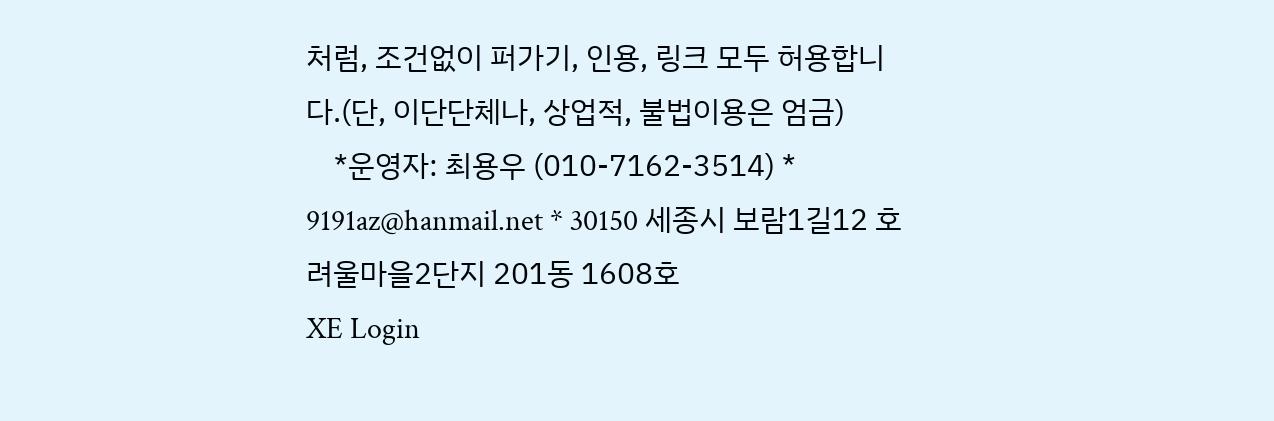처럼, 조건없이 퍼가기, 인용, 링크 모두 허용합니다.(단, 이단단체나, 상업적, 불법이용은 엄금)
    *운영자: 최용우 (010-7162-3514) * 9191az@hanmail.net * 30150 세종시 보람1길12 호려울마을2단지 201동 1608호
XE Login